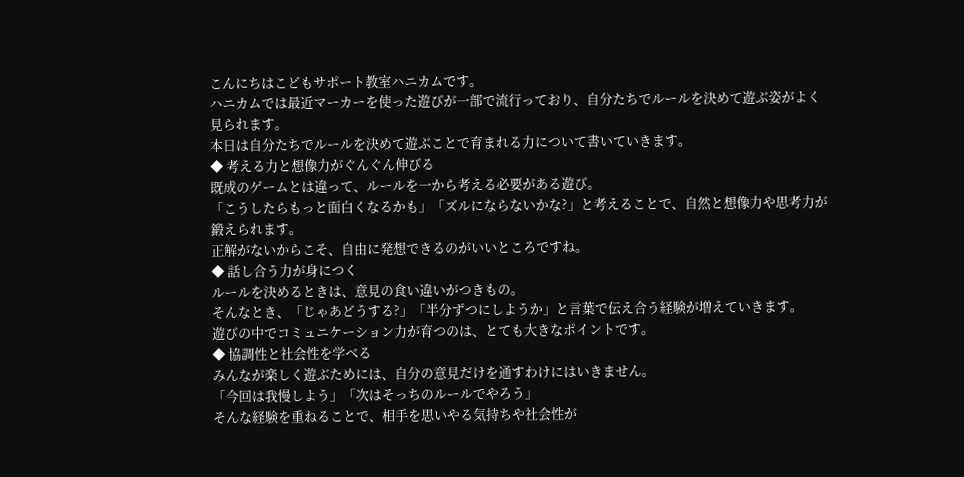こんにちはこどもサポート教室ハニカムです。
ハニカムでは最近マーカーを使った遊びが一部で流行っており、自分たちでルールを決めて遊ぶ姿がよく見られます。
本日は自分たちでルールを決めて遊ぶことで育まれる力について書いていきます。
◆ 考える力と想像力がぐんぐん伸びる
既成のゲームとは違って、ルールを一から考える必要がある遊び。
「こうしたらもっと面白くなるかも」「ズルにならないかな?」と考えることで、自然と想像力や思考力が鍛えられます。
正解がないからこそ、自由に発想できるのがいいところですね。
◆ 話し合う力が身につく
ルールを決めるときは、意見の食い違いがつきもの。
そんなとき、「じゃあどうする?」「半分ずつにしようか」と言葉で伝え合う経験が増えていきます。
遊びの中でコミュニケーション力が育つのは、とても大きなポイントです。
◆ 協調性と社会性を学べる
みんなが楽しく遊ぶためには、自分の意見だけを通すわけにはいきません。
「今回は我慢しよう」「次はそっちのルールでやろう」
そんな経験を重ねることで、相手を思いやる気持ちや社会性が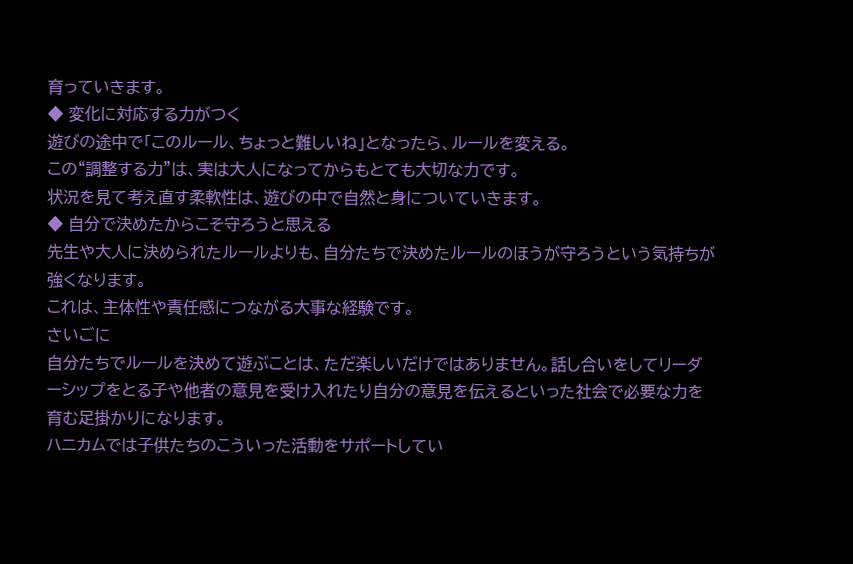育っていきます。
◆ 変化に対応する力がつく
遊びの途中で「このルール、ちょっと難しいね」となったら、ルールを変える。
この“調整する力”は、実は大人になってからもとても大切な力です。
状況を見て考え直す柔軟性は、遊びの中で自然と身についていきます。
◆ 自分で決めたからこそ守ろうと思える
先生や大人に決められたルールよりも、自分たちで決めたルールのほうが守ろうという気持ちが強くなります。
これは、主体性や責任感につながる大事な経験です。
さいごに
自分たちでルールを決めて遊ぶことは、ただ楽しいだけではありません。話し合いをしてリーダーシップをとる子や他者の意見を受け入れたり自分の意見を伝えるといった社会で必要な力を育む足掛かりになります。
ハニカムでは子供たちのこういった活動をサポートしてい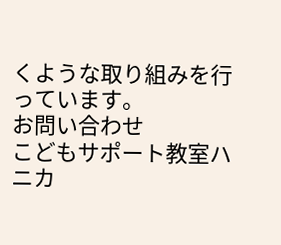くような取り組みを行っています。
お問い合わせ
こどもサポート教室ハニカ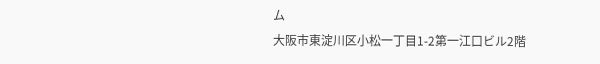ム
大阪市東淀川区小松一丁目1-2第一江口ビル2階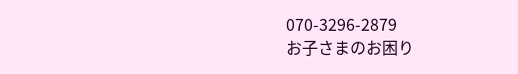070-3296-2879
お子さまのお困り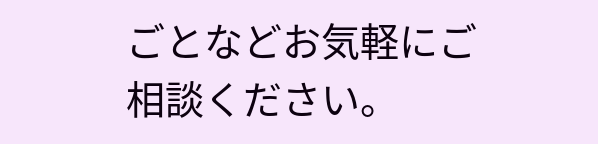ごとなどお気軽にご相談ください。